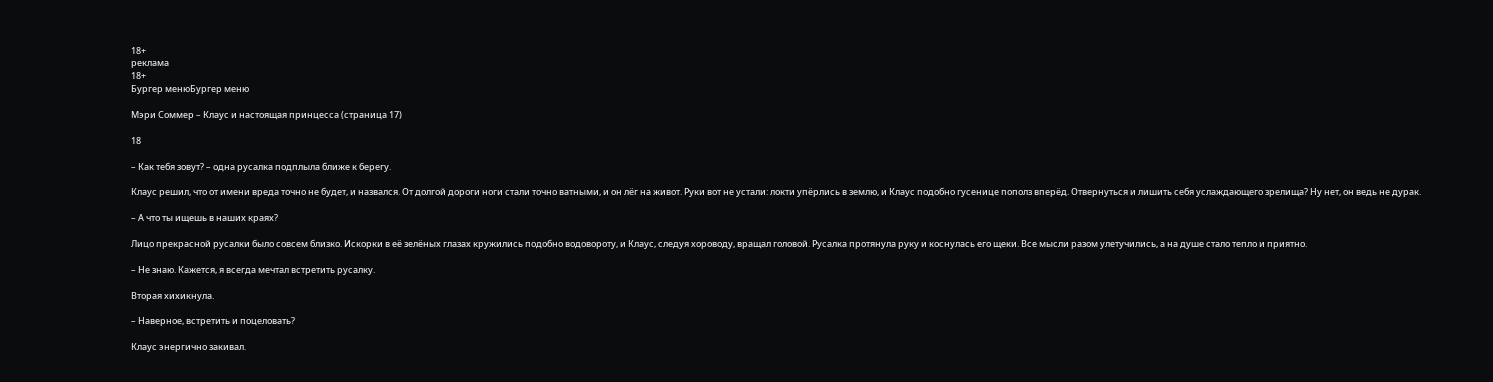18+
реклама
18+
Бургер менюБургер меню

Мэри Соммер – Клаус и настоящая принцесса (страница 17)

18

– Как тебя зовут? – одна русалка подплыла ближе к берегу.

Клаус решил, что от имени вреда точно не будет, и назвался. От долгой дороги ноги стали точно ватными, и он лёг на живот. Руки вот не устали: локти упёрлись в землю, и Клаус подобно гусенице пополз вперёд. Отвернуться и лишить себя услаждающего зрелища? Ну нет, он ведь не дурак.

– А что ты ищешь в наших краях?

Лицо прекрасной русалки было совсем близко. Искорки в её зелёных глазах кружились подобно водовороту, и Клаус, следуя хороводу, вращал головой. Русалка протянула руку и коснулась его щеки. Все мысли разом улетучились, а на душе стало тепло и приятно.

– Не знаю. Кажется, я всегда мечтал встретить русалку.

Вторая хихикнула.

– Наверное, встретить и поцеловать?

Клаус энергично закивал.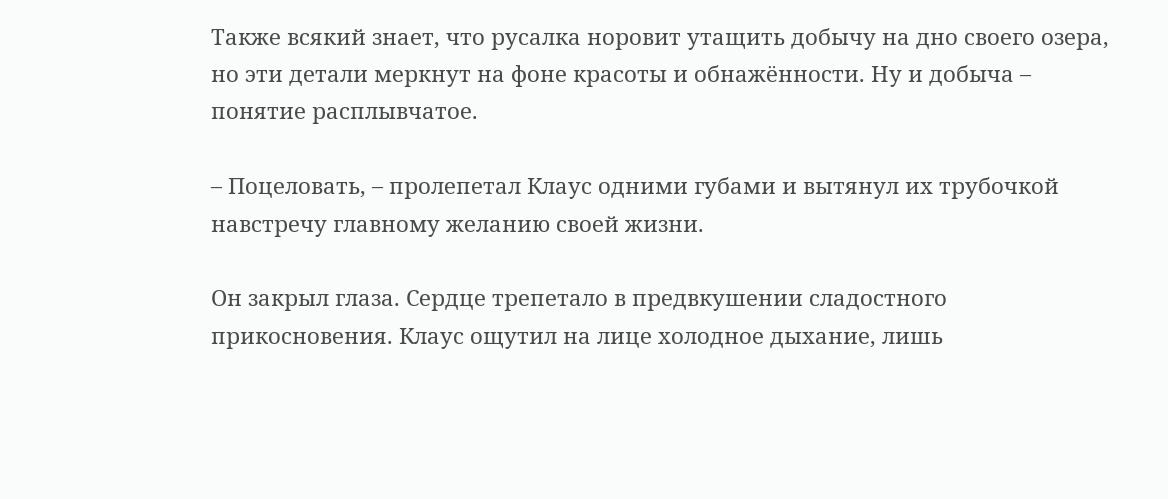Также всякий знает, что русалка норовит утащить добычу на дно своего озера, но эти детали меркнут на фоне красоты и обнажённости. Ну и добыча – понятие расплывчатое.

– Поцеловать, – пролепетал Клаус одними губами и вытянул их трубочкой навстречу главному желанию своей жизни.

Он закрыл глаза. Сердце трепетало в предвкушении сладостного прикосновения. Клаус ощутил на лице холодное дыхание, лишь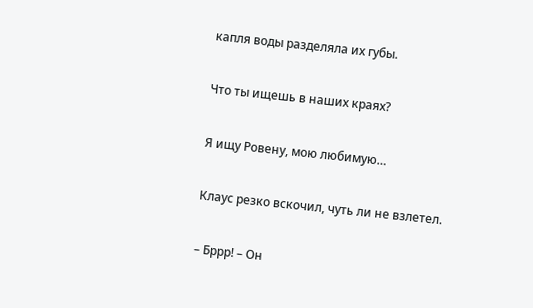капля воды разделяла их губы.

Что ты ищешь в наших краях?

Я ищу Ровену, мою любимую…

Клаус резко вскочил, чуть ли не взлетел.

– Бррр! – Он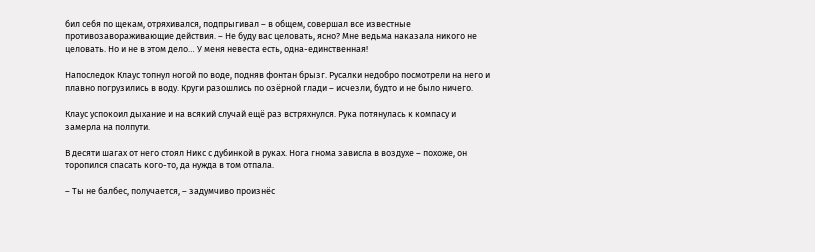бил себя по щекам, отряхивался, подпрыгивал – в общем, совершал все известные противозавораживающие действия. – Не буду вас целовать, ясно? Мне ведьма наказала никого не целовать. Но и не в этом дело… У меня невеста есть, одна-единственная!

Напоследок Клаус топнул ногой по воде, подняв фонтан брызг. Русалки недобро посмотрели на него и плавно погрузились в воду. Круги разошлись по озёрной глади – исчезли, будто и не было ничего.

Клаус успокоил дыхание и на всякий случай ещё раз встряхнулся. Рука потянулась к компасу и замерла на полпути.

В десяти шагах от него стоял Никс с дубинкой в руках. Нога гнома зависла в воздухе – похоже, он торопился спасать кого-то, да нужда в том отпала.

– Ты не балбес, получается, – задумчиво произнёс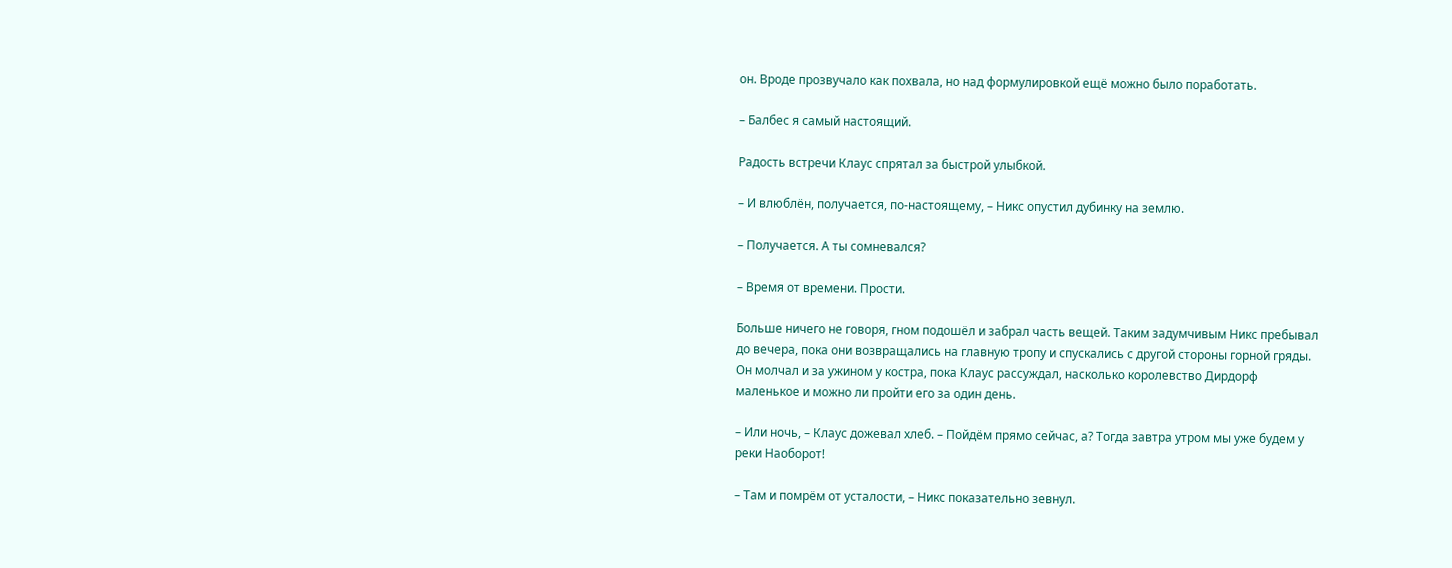он. Вроде прозвучало как похвала, но над формулировкой ещё можно было поработать.

– Балбес я самый настоящий.

Радость встречи Клаус спрятал за быстрой улыбкой.

– И влюблён, получается, по-настоящему, – Никс опустил дубинку на землю.

– Получается. А ты сомневался?

– Время от времени. Прости.

Больше ничего не говоря, гном подошёл и забрал часть вещей. Таким задумчивым Никс пребывал до вечера, пока они возвращались на главную тропу и спускались с другой стороны горной гряды. Он молчал и за ужином у костра, пока Клаус рассуждал, насколько королевство Дирдорф маленькое и можно ли пройти его за один день.

– Или ночь, – Клаус дожевал хлеб. – Пойдём прямо сейчас, а? Тогда завтра утром мы уже будем у реки Наоборот!

– Там и помрём от усталости, – Никс показательно зевнул.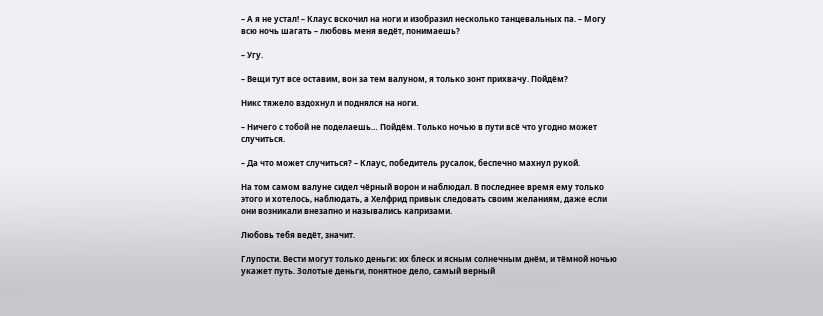– А я не устал! – Клаус вскочил на ноги и изобразил несколько танцевальных па. – Могу всю ночь шагать – любовь меня ведёт, понимаешь?

– Угу.

– Вещи тут все оставим, вон за тем валуном, я только зонт прихвачу. Пойдём?

Никс тяжело вздохнул и поднялся на ноги.

– Ничего с тобой не поделаешь… Пойдём. Только ночью в пути всё что угодно может случиться.

– Да что может случиться? – Клаус, победитель русалок, беспечно махнул рукой.

На том самом валуне сидел чёрный ворон и наблюдал. В последнее время ему только этого и хотелось, наблюдать, а Хелфрид привык следовать своим желаниям, даже если они возникали внезапно и назывались капризами.

Любовь тебя ведёт, значит.

Глупости. Вести могут только деньги: их блеск и ясным солнечным днём, и тёмной ночью укажет путь. Золотые деньги, понятное дело, самый верный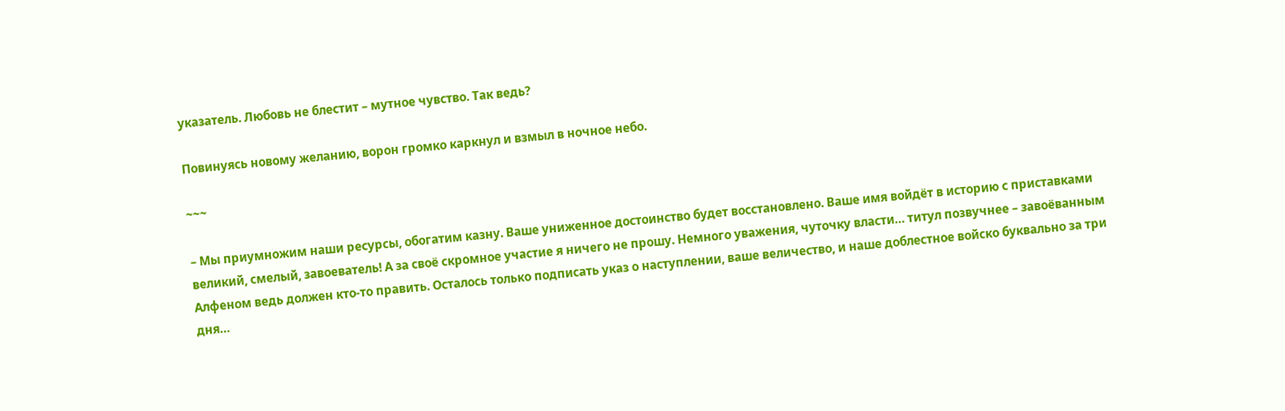указатель. Любовь не блестит – мутное чувство. Так ведь?

Повинуясь новому желанию, ворон громко каркнул и взмыл в ночное небо.

~~~

– Мы приумножим наши ресурсы, обогатим казну. Ваше униженное достоинство будет восстановлено. Ваше имя войдёт в историю с приставками великий, смелый, завоеватель! А за своё скромное участие я ничего не прошу. Немного уважения, чуточку власти… титул позвучнее – завоёванным Алфеном ведь должен кто-то править. Осталось только подписать указ о наступлении, ваше величество, и наше доблестное войско буквально за три дня…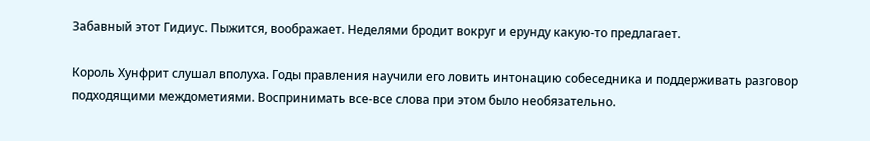Забавный этот Гидиус. Пыжится, воображает. Неделями бродит вокруг и ерунду какую-то предлагает.

Король Хунфрит слушал вполуха. Годы правления научили его ловить интонацию собеседника и поддерживать разговор подходящими междометиями. Воспринимать все-все слова при этом было необязательно.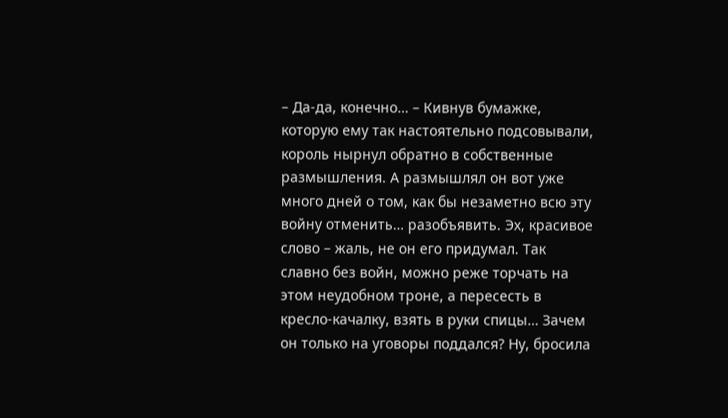– Да-да, конечно… – Кивнув бумажке, которую ему так настоятельно подсовывали, король нырнул обратно в собственные размышления. А размышлял он вот уже много дней о том, как бы незаметно всю эту войну отменить… разобъявить. Эх, красивое слово – жаль, не он его придумал. Так славно без войн, можно реже торчать на этом неудобном троне, а пересесть в кресло-качалку, взять в руки спицы… Зачем он только на уговоры поддался? Ну, бросила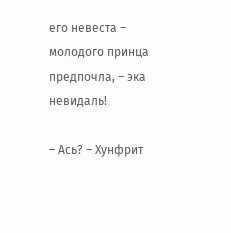его невеста – молодого принца предпочла, – эка невидаль!

– Ась? – Хунфрит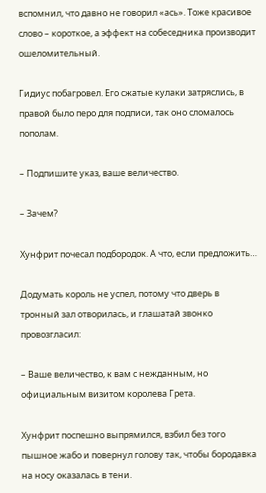вспомнил, что давно не говорил «ась». Тоже красивое слово – короткое, а эффект на собеседника производит ошеломительный.

Гидиус побагровел. Его сжатые кулаки затряслись, в правой было перо для подписи, так оно сломалось пополам.

– Подпишите указ, ваше величество.

– Зачем?

Хунфрит почесал подбородок. А что, если предложить…

Додумать король не успел, потому что дверь в тронный зал отворилась, и глашатай звонко провозгласил:

– Ваше величество, к вам с нежданным, но официальным визитом королева Грета.

Хунфрит поспешно выпрямился, взбил без того пышное жабо и повернул голову так, чтобы бородавка на носу оказалась в тени.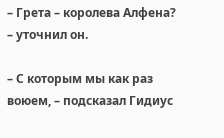– Грета – королева Алфена? – уточнил он.

– С которым мы как раз воюем, – подсказал Гидиус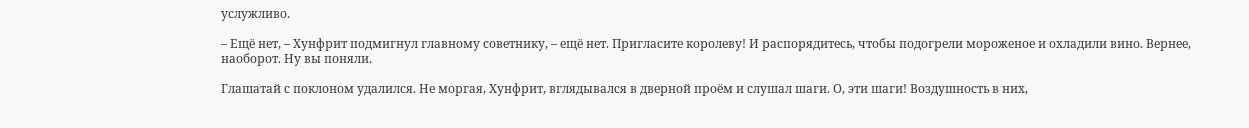услужливо.

– Ещё нет, – Хунфрит подмигнул главному советнику, – ещё нет. Пригласите королеву! И распорядитесь, чтобы подогрели мороженое и охладили вино. Вернее, наоборот. Ну вы поняли.

Глашатай с поклоном удалился. Не моргая, Хунфрит, вглядывался в дверной проём и слушал шаги. О, эти шаги! Воздушность в них,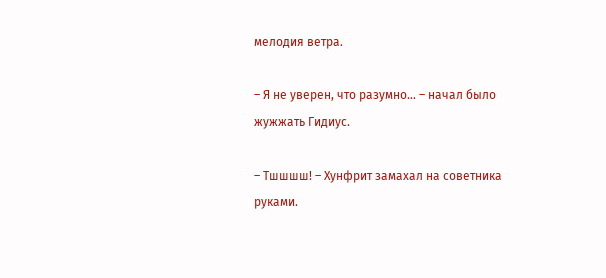мелодия ветра.

– Я не уверен, что разумно… – начал было жужжать Гидиус.

– Тшшшш! – Хунфрит замахал на советника руками.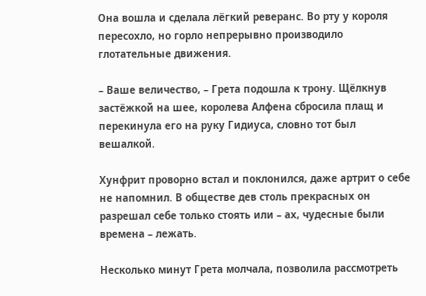Она вошла и сделала лёгкий реверанс. Во рту у короля пересохло, но горло непрерывно производило глотательные движения.

– Ваше величество, – Грета подошла к трону. Щёлкнув застёжкой на шее, королева Алфена сбросила плащ и перекинула его на руку Гидиуса, словно тот был вешалкой.

Хунфрит проворно встал и поклонился, даже артрит о себе не напомнил. В обществе дев столь прекрасных он разрешал себе только стоять или – ах, чудесные были времена – лежать.

Несколько минут Грета молчала, позволила рассмотреть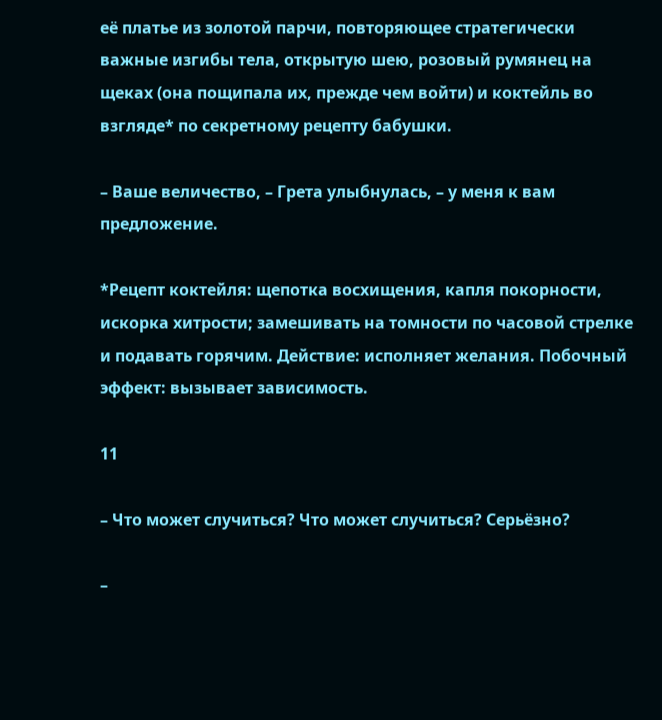её платье из золотой парчи, повторяющее стратегически важные изгибы тела, открытую шею, розовый румянец на щеках (она пощипала их, прежде чем войти) и коктейль во взгляде* по секретному рецепту бабушки.

– Ваше величество, – Грета улыбнулась, – у меня к вам предложение.

*Рецепт коктейля: щепотка восхищения, капля покорности, искорка хитрости; замешивать на томности по часовой стрелке и подавать горячим. Действие: исполняет желания. Побочный эффект: вызывает зависимость.

11

– Что может случиться? Что может случиться? Серьёзно?

–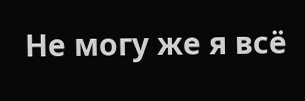Не могу же я всё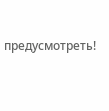предусмотреть!